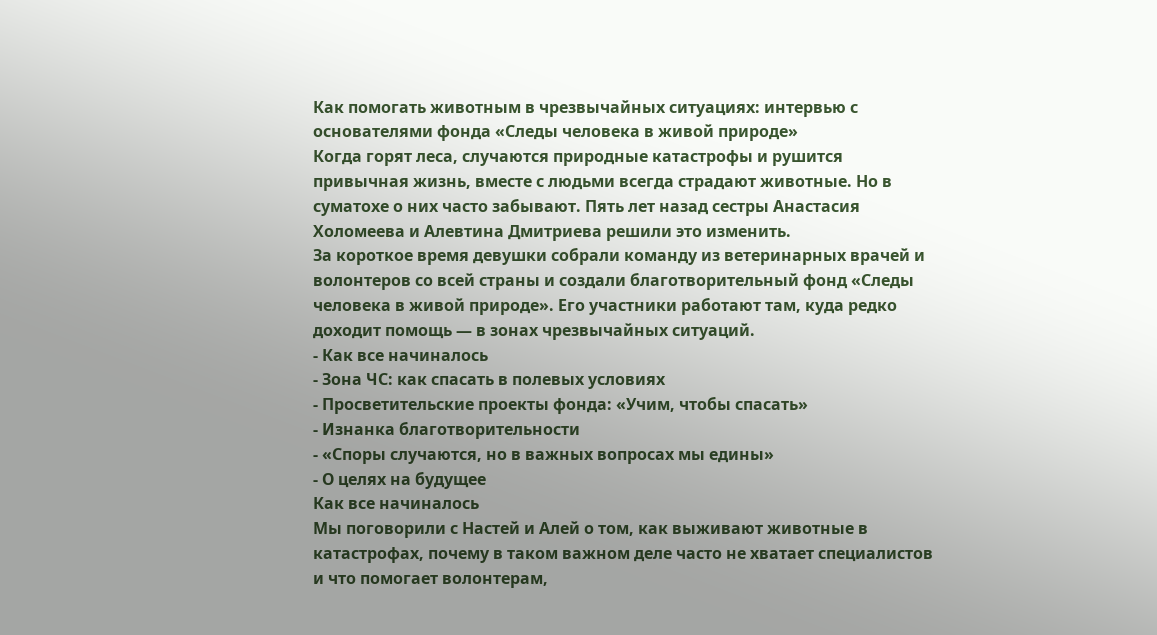Как помогать животным в чрезвычайных ситуациях: интервью с основателями фонда «Следы человека в живой природе»
Когда горят леса, случаются природные катастрофы и рушится привычная жизнь, вместе с людьми всегда страдают животные. Но в суматохе о них часто забывают. Пять лет назад сестры Анастасия Холомеева и Алевтина Дмитриева решили это изменить.
За короткое время девушки собрали команду из ветеринарных врачей и волонтеров со всей страны и создали благотворительный фонд «Следы человека в живой природе». Его участники работают там, куда редко доходит помощь — в зонах чрезвычайных ситуаций.
- Как все начиналось
- Зона ЧС: как спасать в полевых условиях
- Просветительские проекты фонда: «Учим, чтобы спасать»
- Изнанка благотворительности
- «Споры случаются, но в важных вопросах мы едины»
- О целях на будущее
Как все начиналось
Мы поговорили с Настей и Алей о том, как выживают животные в катастрофах, почему в таком важном деле часто не хватает специалистов и что помогает волонтерам,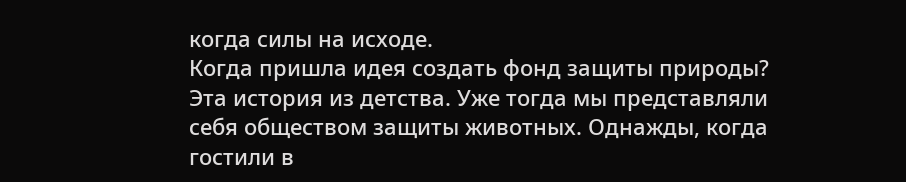когда силы на исходе.
Когда пришла идея создать фонд защиты природы?
Эта история из детства. Уже тогда мы представляли себя обществом защиты животных. Однажды, когда гостили в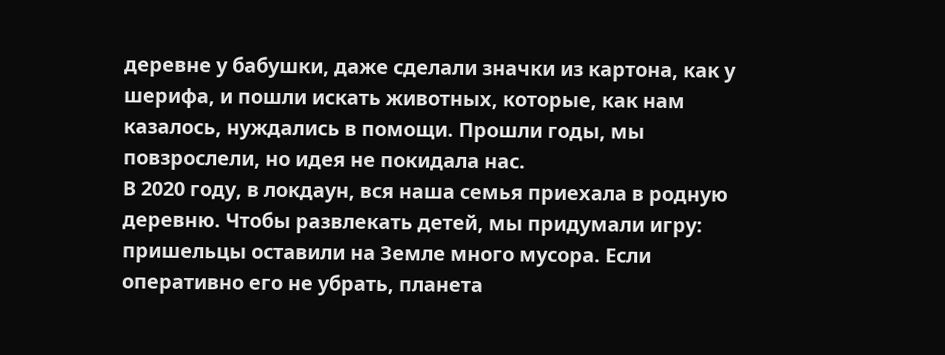деревне у бабушки, даже сделали значки из картона, как у шерифа, и пошли искать животных, которые, как нам казалось, нуждались в помощи. Прошли годы, мы повзрослели, но идея не покидала нас.
В 2020 году, в локдаун, вся наша семья приехала в родную деревню. Чтобы развлекать детей, мы придумали игру: пришельцы оставили на Земле много мусора. Если оперативно его не убрать, планета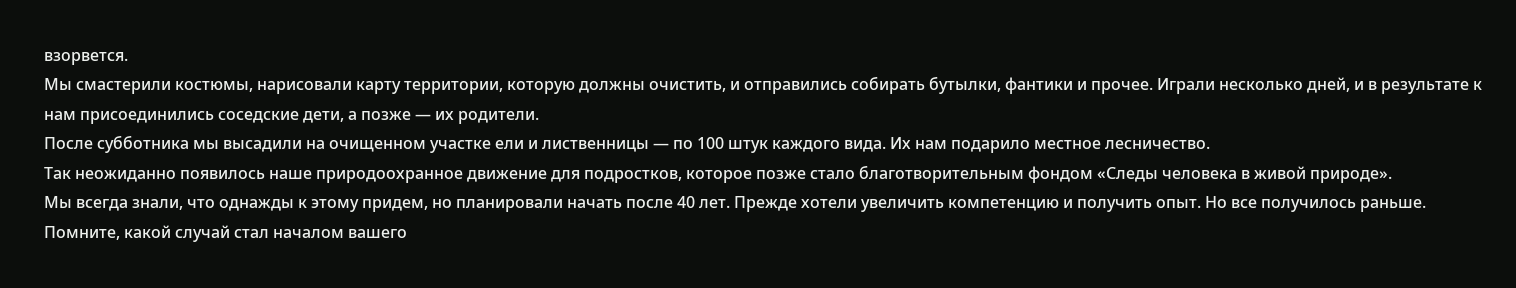взорвется.
Мы смастерили костюмы, нарисовали карту территории, которую должны очистить, и отправились собирать бутылки, фантики и прочее. Играли несколько дней, и в результате к нам присоединились соседские дети, а позже — их родители.
После субботника мы высадили на очищенном участке ели и лиственницы — по 100 штук каждого вида. Их нам подарило местное лесничество.
Так неожиданно появилось наше природоохранное движение для подростков, которое позже стало благотворительным фондом «Следы человека в живой природе».
Мы всегда знали, что однажды к этому придем, но планировали начать после 40 лет. Прежде хотели увеличить компетенцию и получить опыт. Но все получилось раньше.
Помните, какой случай стал началом вашего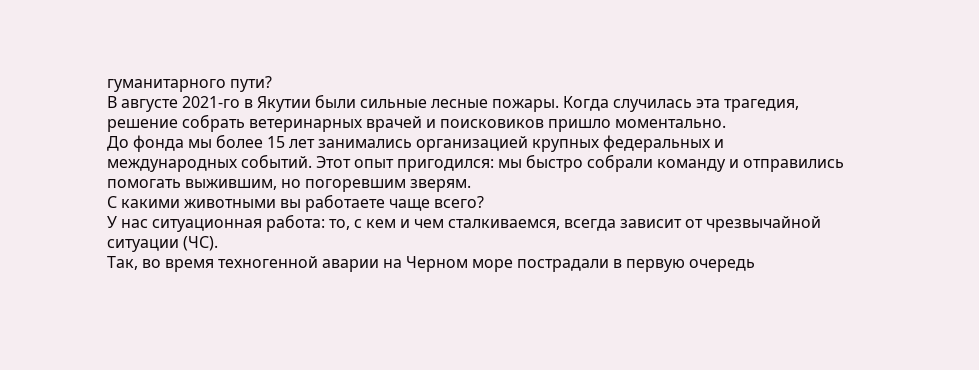гуманитарного пути?
В августе 2021-го в Якутии были сильные лесные пожары. Когда случилась эта трагедия, решение собрать ветеринарных врачей и поисковиков пришло моментально.
До фонда мы более 15 лет занимались организацией крупных федеральных и международных событий. Этот опыт пригодился: мы быстро собрали команду и отправились помогать выжившим, но погоревшим зверям.
С какими животными вы работаете чаще всего?
У нас ситуационная работа: то, с кем и чем сталкиваемся, всегда зависит от чрезвычайной ситуации (ЧС).
Так, во время техногенной аварии на Черном море пострадали в первую очередь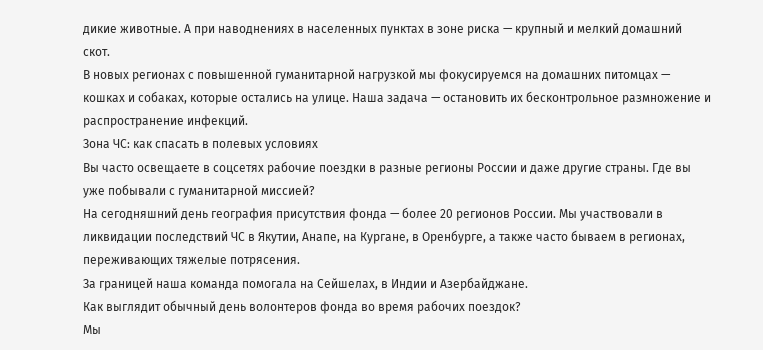дикие животные. А при наводнениях в населенных пунктах в зоне риска — крупный и мелкий домашний скот.
В новых регионах с повышенной гуманитарной нагрузкой мы фокусируемся на домашних питомцах — кошках и собаках, которые остались на улице. Наша задача — остановить их бесконтрольное размножение и распространение инфекций.
Зона ЧС: как спасать в полевых условиях
Вы часто освещаете в соцсетях рабочие поездки в разные регионы России и даже другие страны. Где вы уже побывали с гуманитарной миссией?
На сегодняшний день география присутствия фонда — более 20 регионов России. Мы участвовали в ликвидации последствий ЧС в Якутии, Анапе, на Кургане, в Оренбурге, а также часто бываем в регионах, переживающих тяжелые потрясения.
За границей наша команда помогала на Сейшелах, в Индии и Азербайджане.
Как выглядит обычный день волонтеров фонда во время рабочих поездок?
Мы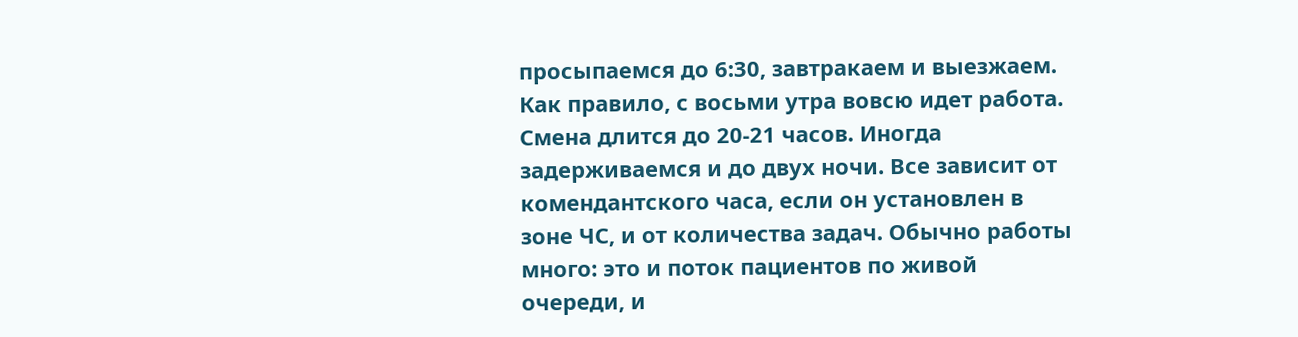просыпаемся до 6:30, завтракаем и выезжаем. Как правило, с восьми утра вовсю идет работа.
Смена длится до 20-21 часов. Иногда задерживаемся и до двух ночи. Все зависит от комендантского часа, если он установлен в зоне ЧС, и от количества задач. Обычно работы много: это и поток пациентов по живой очереди, и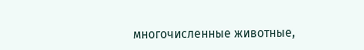многочисленные животные,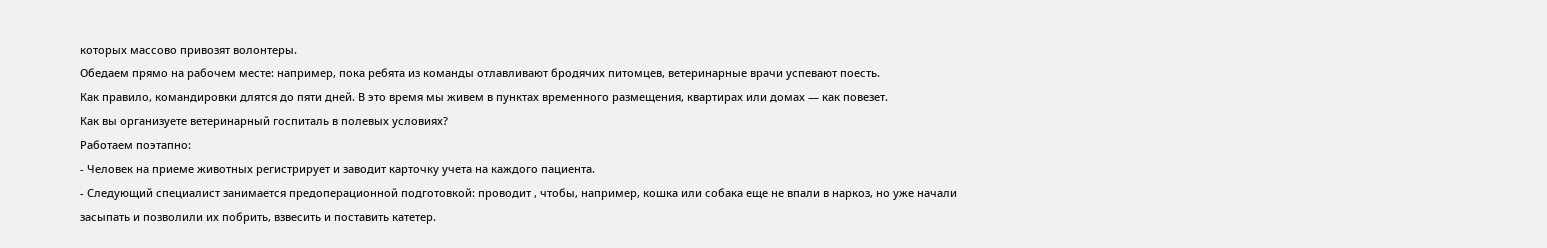которых массово привозят волонтеры.
Обедаем прямо на рабочем месте: например, пока ребята из команды отлавливают бродячих питомцев, ветеринарные врачи успевают поесть.
Как правило, командировки длятся до пяти дней. В это время мы живем в пунктах временного размещения, квартирах или домах — как повезет.
Как вы организуете ветеринарный госпиталь в полевых условиях?
Работаем поэтапно:
- Человек на приеме животных регистрирует и заводит карточку учета на каждого пациента.
- Следующий специалист занимается предоперационной подготовкой: проводит , чтобы, например, кошка или собака еще не впали в наркоз, но уже начали засыпать и позволили их побрить, взвесить и поставить катетер.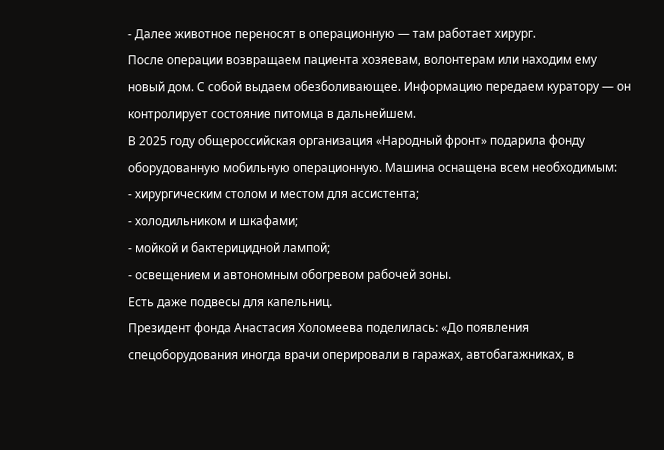- Далее животное переносят в операционную — там работает хирург.
После операции возвращаем пациента хозяевам, волонтерам или находим ему новый дом. С собой выдаем обезболивающее. Информацию передаем куратору — он контролирует состояние питомца в дальнейшем.
В 2025 году общероссийская организация «Народный фронт» подарила фонду оборудованную мобильную операционную. Машина оснащена всем необходимым:
- хирургическим столом и местом для ассистента;
- холодильником и шкафами;
- мойкой и бактерицидной лампой;
- освещением и автономным обогревом рабочей зоны.
Есть даже подвесы для капельниц.
Президент фонда Анастасия Холомеева поделилась: «До появления спецоборудования иногда врачи оперировали в гаражах, автобагажниках, в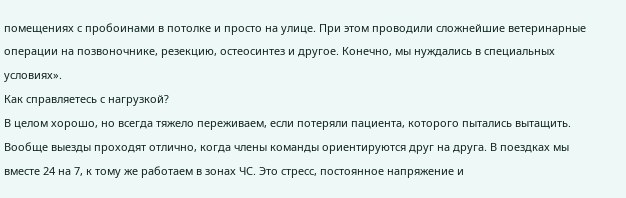помещениях с пробоинами в потолке и просто на улице. При этом проводили сложнейшие ветеринарные операции на позвоночнике, резекцию, остеосинтез и другое. Конечно, мы нуждались в специальных условиях».
Как справляетесь с нагрузкой?
В целом хорошо, но всегда тяжело переживаем, если потеряли пациента, которого пытались вытащить.
Вообще выезды проходят отлично, когда члены команды ориентируются друг на друга. В поездках мы вместе 24 на 7, к тому же работаем в зонах ЧС. Это стресс, постоянное напряжение и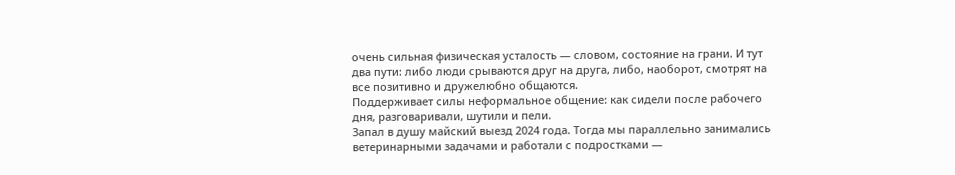очень сильная физическая усталость — словом, состояние на грани. И тут два пути: либо люди срываются друг на друга, либо, наоборот, смотрят на все позитивно и дружелюбно общаются.
Поддерживает силы неформальное общение: как сидели после рабочего дня, разговаривали, шутили и пели.
Запал в душу майский выезд 2024 года. Тогда мы параллельно занимались ветеринарными задачами и работали с подростками —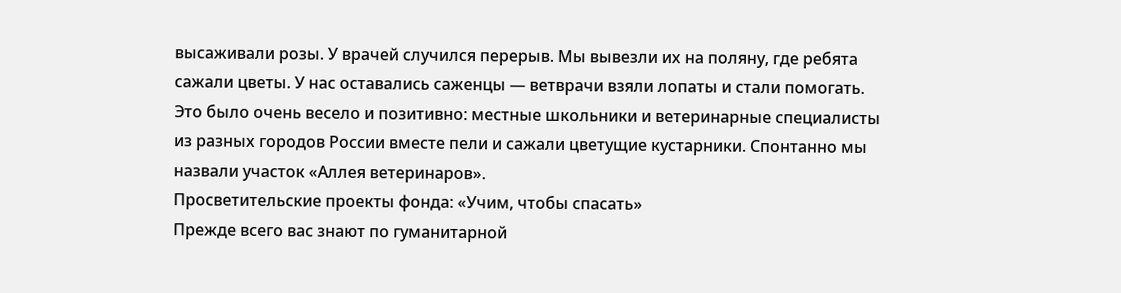высаживали розы. У врачей случился перерыв. Мы вывезли их на поляну, где ребята сажали цветы. У нас оставались саженцы — ветврачи взяли лопаты и стали помогать.
Это было очень весело и позитивно: местные школьники и ветеринарные специалисты из разных городов России вместе пели и сажали цветущие кустарники. Спонтанно мы назвали участок «Аллея ветеринаров».
Просветительские проекты фонда: «Учим, чтобы спасать»
Прежде всего вас знают по гуманитарной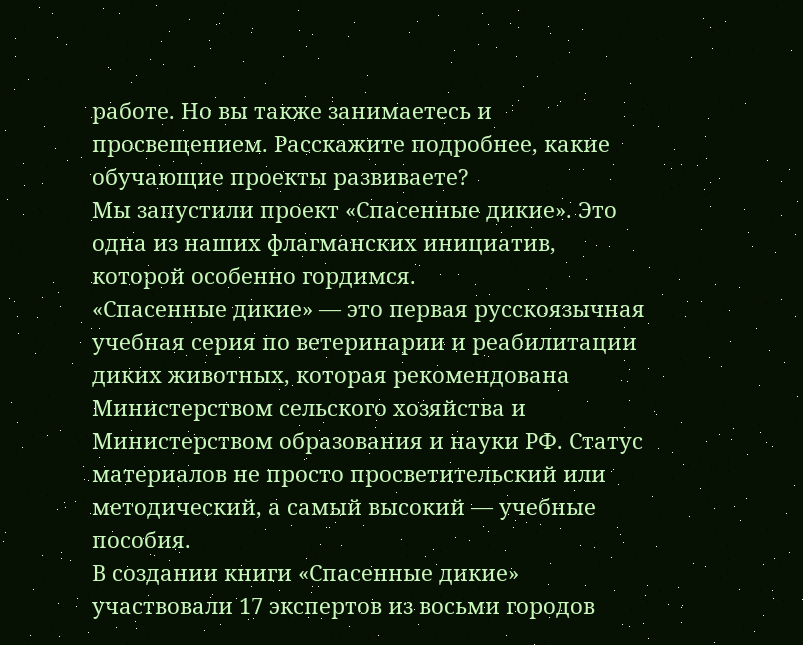работе. Но вы также занимаетесь и просвещением. Расскажите подробнее, какие обучающие проекты развиваете?
Мы запустили проект «Спасенные дикие». Это одна из наших флагманских инициатив, которой особенно гордимся.
«Спасенные дикие» — это первая русскоязычная учебная серия по ветеринарии и реабилитации диких животных, которая рекомендована Министерством сельского хозяйства и Министерством образования и науки РФ. Статус материалов не просто просветительский или методический, а самый высокий — учебные пособия.
В создании книги «Спасенные дикие» участвовали 17 экспертов из восьми городов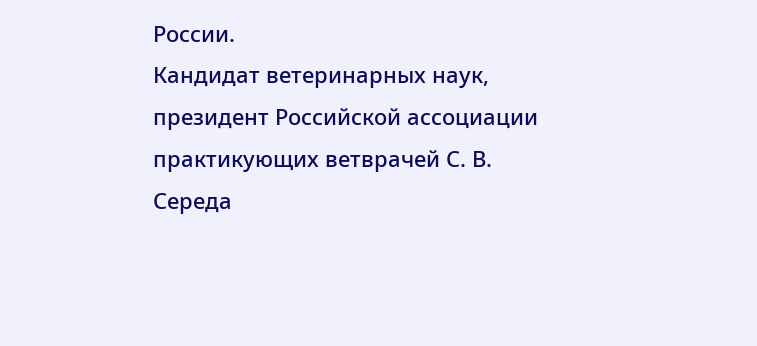России.
Кандидат ветеринарных наук, президент Российской ассоциации практикующих ветврачей С. В. Середа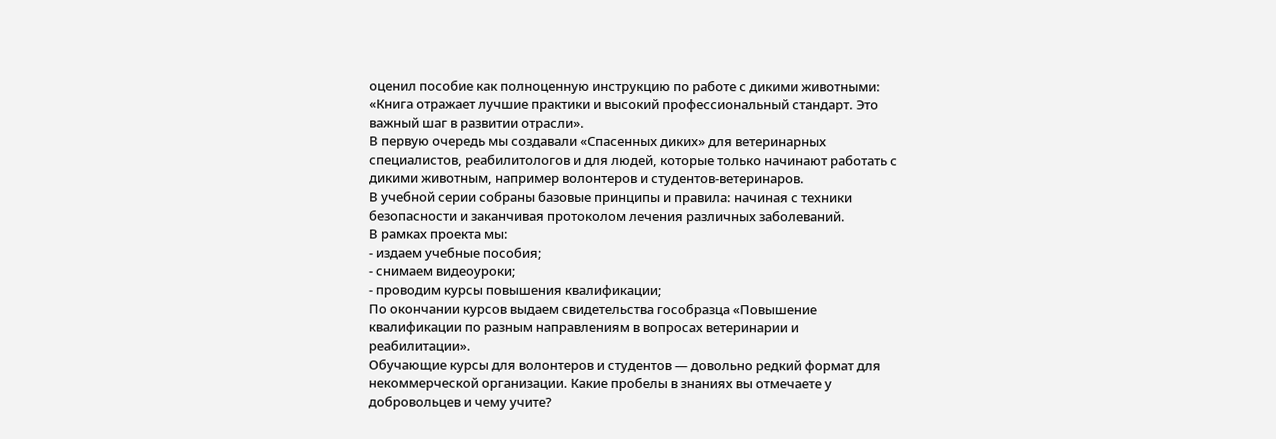оценил пособие как полноценную инструкцию по работе с дикими животными: «Книга отражает лучшие практики и высокий профессиональный стандарт. Это важный шаг в развитии отрасли».
В первую очередь мы создавали «Спасенных диких» для ветеринарных специалистов, реабилитологов и для людей, которые только начинают работать с дикими животным, например волонтеров и студентов-ветеринаров.
В учебной серии собраны базовые принципы и правила: начиная с техники безопасности и заканчивая протоколом лечения различных заболеваний.
В рамках проекта мы:
- издаем учебные пособия;
- снимаем видеоуроки;
- проводим курсы повышения квалификации;
По окончании курсов выдаем свидетельства гособразца «Повышение квалификации по разным направлениям в вопросах ветеринарии и реабилитации».
Обучающие курсы для волонтеров и студентов — довольно редкий формат для некоммерческой организации. Какие пробелы в знаниях вы отмечаете у добровольцев и чему учите?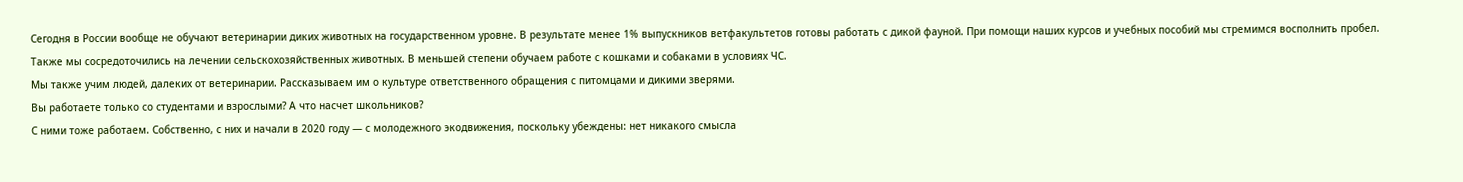Сегодня в России вообще не обучают ветеринарии диких животных на государственном уровне. В результате менее 1% выпускников ветфакультетов готовы работать с дикой фауной. При помощи наших курсов и учебных пособий мы стремимся восполнить пробел.
Также мы сосредоточились на лечении сельскохозяйственных животных. В меньшей степени обучаем работе с кошками и собаками в условиях ЧС.
Мы также учим людей, далеких от ветеринарии. Рассказываем им о культуре ответственного обращения с питомцами и дикими зверями.
Вы работаете только со студентами и взрослыми? А что насчет школьников?
С ними тоже работаем. Собственно, с них и начали в 2020 году — с молодежного экодвижения, поскольку убеждены: нет никакого смысла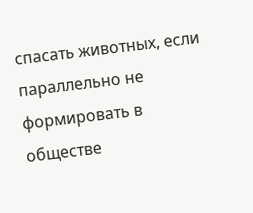спасать животных, если параллельно не формировать в обществе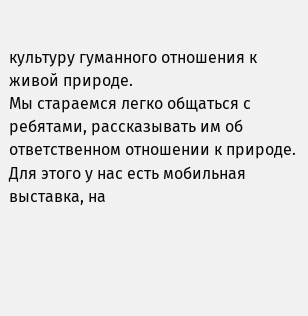культуру гуманного отношения к живой природе.
Мы стараемся легко общаться с ребятами, рассказывать им об ответственном отношении к природе. Для этого у нас есть мобильная выставка, на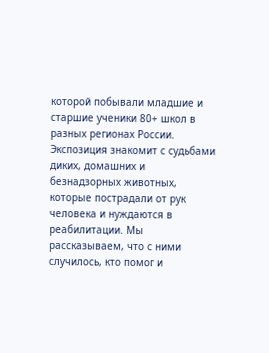которой побывали младшие и старшие ученики 80+ школ в разных регионах России.
Экспозиция знакомит с судьбами диких, домашних и безнадзорных животных, которые пострадали от рук человека и нуждаются в реабилитации. Мы рассказываем, что с ними случилось, кто помог и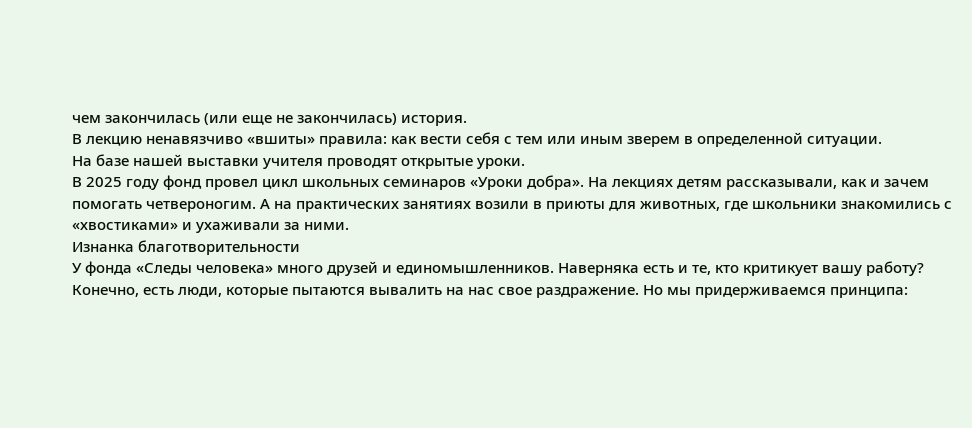чем закончилась (или еще не закончилась) история.
В лекцию ненавязчиво «вшиты» правила: как вести себя с тем или иным зверем в определенной ситуации.
На базе нашей выставки учителя проводят открытые уроки.
В 2025 году фонд провел цикл школьных семинаров «Уроки добра». На лекциях детям рассказывали, как и зачем помогать четвероногим. А на практических занятиях возили в приюты для животных, где школьники знакомились с «хвостиками» и ухаживали за ними.
Изнанка благотворительности
У фонда «Следы человека» много друзей и единомышленников. Наверняка есть и те, кто критикует вашу работу?
Конечно, есть люди, которые пытаются вывалить на нас свое раздражение. Но мы придерживаемся принципа: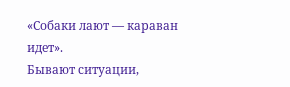«Собаки лают — караван идет».
Бывают ситуации,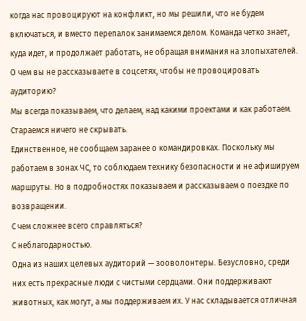когда нас провоцируют на конфликт, но мы решили, что не будем включаться, и вместо перепалок занимаемся делом. Команда четко знает, куда идет, и продолжает работать, не обращая внимания на злопыхателей.
О чем вы не рассказываете в соцсетях, чтобы не провоцировать аудиторию?
Мы всегда показываем, что делаем, над какими проектами и как работаем. Стараемся ничего не скрывать.
Единственное, не сообщаем заранее о командировках. Поскольку мы работаем в зонах ЧС, то соблюдаем технику безопасности и не афишируем маршруты. Но в подробностях показываем и рассказываем о поездке по возвращении.
С чем сложнее всего справляться?
С неблагодарностью.
Одна из наших целевых аудиторий — зооволонтеры. Безусловно, среди них есть прекрасные люди с чистыми сердцами. Они поддерживают животных, как могут, а мы поддерживаем их. У нас складывается отличная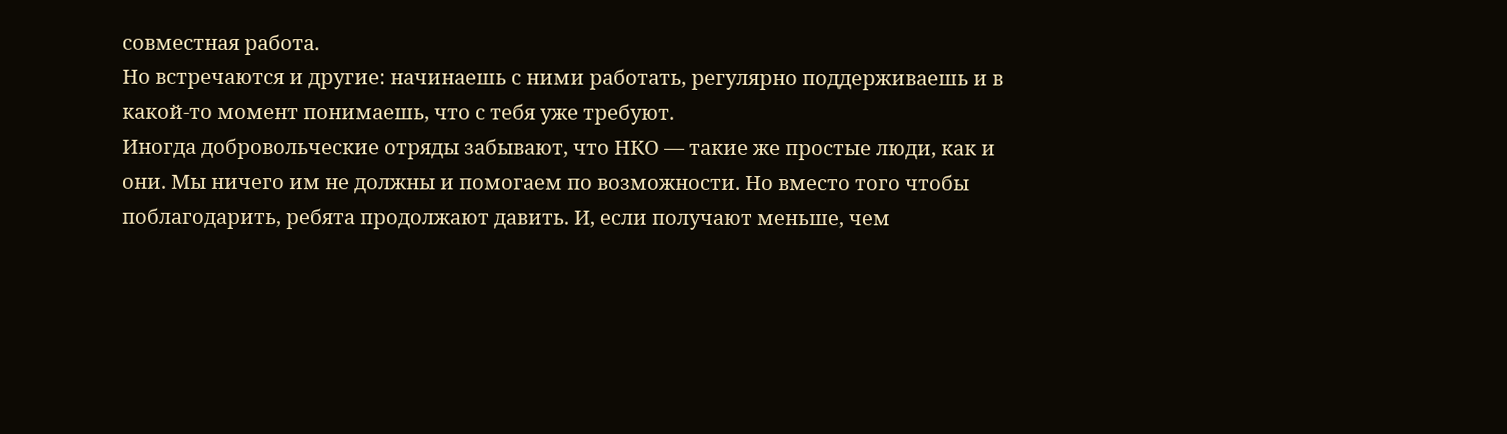совместная работа.
Но встречаются и другие: начинаешь с ними работать, регулярно поддерживаешь и в какой-то момент понимаешь, что с тебя уже требуют.
Иногда добровольческие отряды забывают, что НКО — такие же простые люди, как и они. Мы ничего им не должны и помогаем по возможности. Но вместо того чтобы поблагодарить, ребята продолжают давить. И, если получают меньше, чем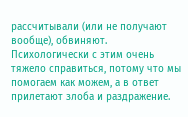рассчитывали (или не получают вообще), обвиняют.
Психологически с этим очень тяжело справиться, потому что мы помогаем как можем, а в ответ прилетают злоба и раздражение.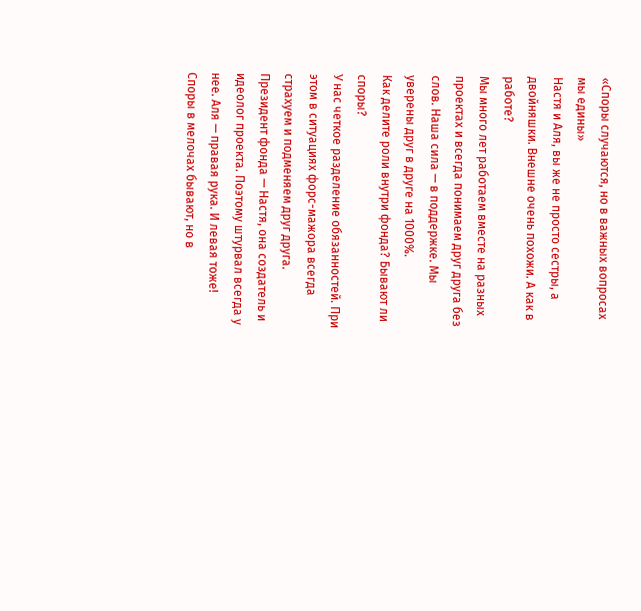«Споры случаются, но в важных вопросах мы едины»
Настя и Аля, вы же не просто сестры, а двойняшки. Внешне очень похожи. А как в работе?
Мы много лет работаем вместе на разных проектах и всегда понимаем друг друга без слов. Наша сила — в поддержке. Мы уверены друг в друге на 1000%.
Как делите роли внутри фонда? Бывают ли споры?
У нас четкое разделение обязанностей. При этом в ситуациях форс-мажора всегда страхуем и подменяем друг друга.
Президент фонда — Настя, она создатель и идеолог проекта. Поэтому штурвал всегда у нее. Аля — правая рука. И левая тоже!
Споры в мелочах бывают, но в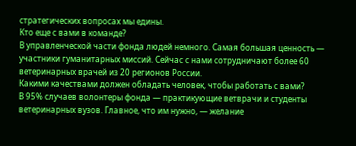стратегических вопросах мы едины.
Кто еще с вами в команде?
В управленческой части фонда людей немного. Самая большая ценность — участники гуманитарных миссий. Сейчас с нами сотрудничают более 60 ветеринарных врачей из 20 регионов России.
Какими качествами должен обладать человек, чтобы работать с вами?
В 95% случаев волонтеры фонда — практикующие ветврачи и студенты ветеринарных вузов. Главное, что им нужно, — желание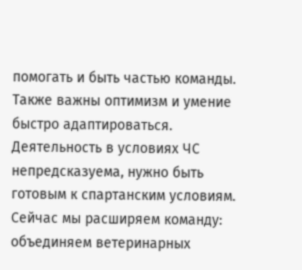помогать и быть частью команды.
Также важны оптимизм и умение быстро адаптироваться. Деятельность в условиях ЧС непредсказуема, нужно быть готовым к спартанским условиям.
Сейчас мы расширяем команду: объединяем ветеринарных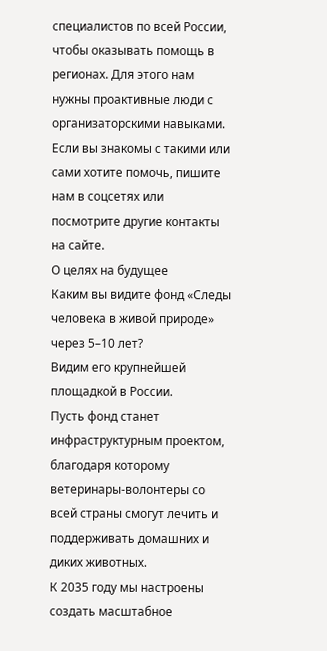специалистов по всей России, чтобы оказывать помощь в регионах. Для этого нам нужны проактивные люди с организаторскими навыками. Если вы знакомы с такими или сами хотите помочь, пишите нам в соцсетях или посмотрите другие контакты на сайте.
О целях на будущее
Каким вы видите фонд «Следы человека в живой природе» через 5–10 лет?
Видим его крупнейшей площадкой в России.
Пусть фонд станет инфраструктурным проектом, благодаря которому ветеринары-волонтеры со всей страны смогут лечить и поддерживать домашних и диких животных.
К 2035 году мы настроены создать масштабное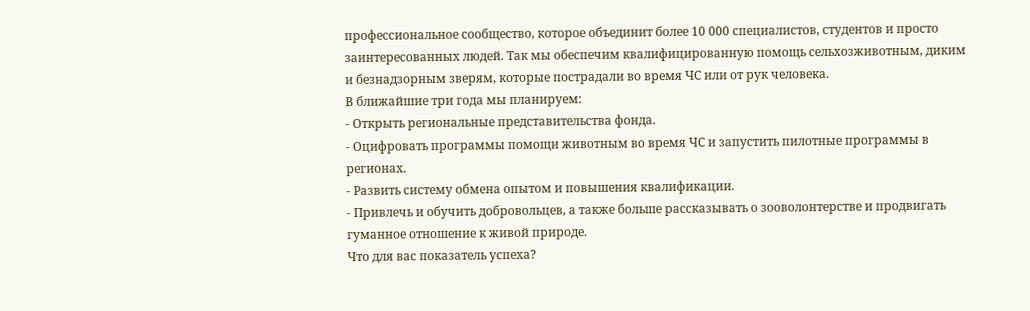профессиональное сообщество, которое объединит более 10 000 специалистов, студентов и просто заинтересованных людей. Так мы обеспечим квалифицированную помощь сельхозживотным, диким и безнадзорным зверям, которые пострадали во время ЧС или от рук человека.
В ближайшие три года мы планируем:
- Открыть региональные представительства фонда.
- Оцифровать программы помощи животным во время ЧС и запустить пилотные программы в регионах.
- Развить систему обмена опытом и повышения квалификации.
- Привлечь и обучить добровольцев, а также больше рассказывать о зооволонтерстве и продвигать гуманное отношение к живой природе.
Что для вас показатель успеха?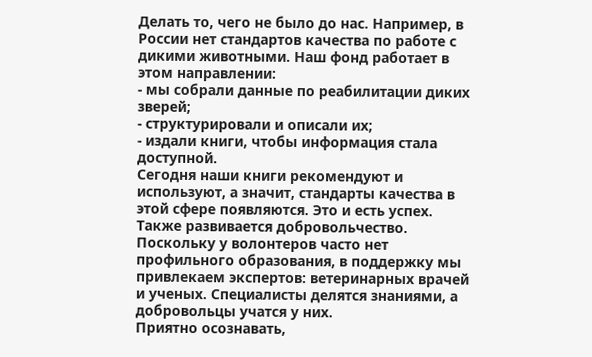Делать то, чего не было до нас. Например, в России нет стандартов качества по работе с дикими животными. Наш фонд работает в этом направлении:
- мы собрали данные по реабилитации диких зверей;
- структурировали и описали их;
- издали книги, чтобы информация стала доступной.
Сегодня наши книги рекомендуют и используют, а значит, стандарты качества в этой сфере появляются. Это и есть успех.
Также развивается добровольчество. Поскольку у волонтеров часто нет профильного образования, в поддержку мы привлекаем экспертов: ветеринарных врачей и ученых. Специалисты делятся знаниями, а добровольцы учатся у них.
Приятно осознавать,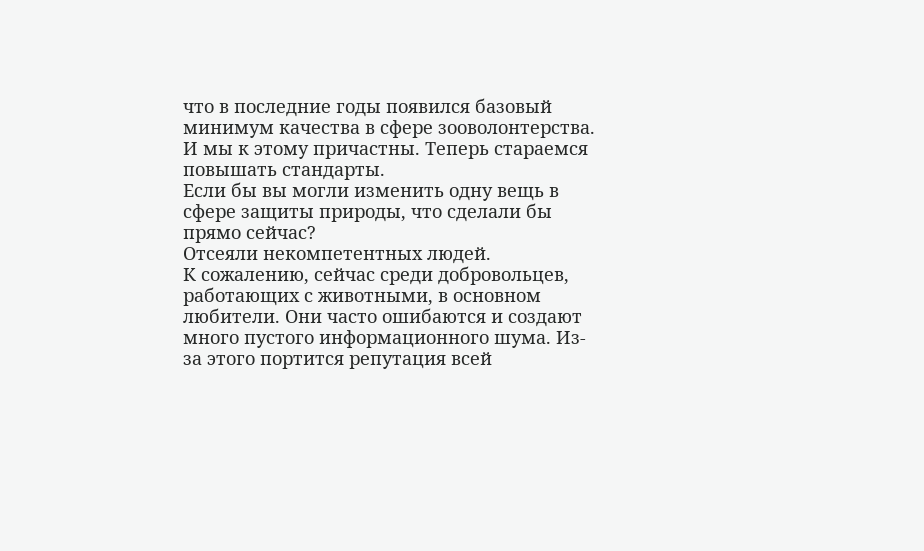что в последние годы появился базовый минимум качества в сфере зооволонтерства. И мы к этому причастны. Теперь стараемся повышать стандарты.
Если бы вы могли изменить одну вещь в сфере защиты природы, что сделали бы прямо сейчас?
Отсеяли некомпетентных людей.
К сожалению, сейчас среди добровольцев, работающих с животными, в основном любители. Они часто ошибаются и создают много пустого информационного шума. Из-за этого портится репутация всей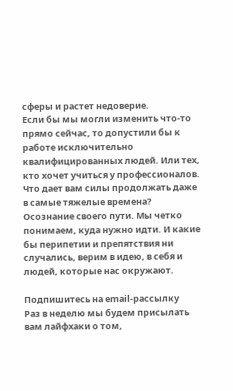сферы и растет недоверие.
Если бы мы могли изменить что-то прямо сейчас, то допустили бы к работе исключительно квалифицированных людей. Или тех, кто хочет учиться у профессионалов.
Что дает вам силы продолжать даже в самые тяжелые времена?
Осознание своего пути. Мы четко понимаем, куда нужно идти. И какие бы перипетии и препятствия ни случались, верим в идею, в себя и людей, которые нас окружают.

Подпишитесь на email-рассылку
Раз в неделю мы будем присылать вам лайфхаки о том,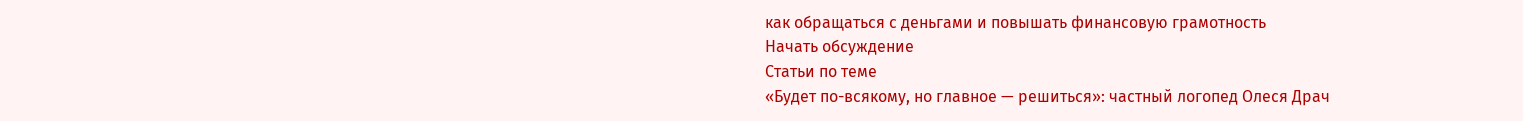как обращаться с деньгами и повышать финансовую грамотность
Начать обсуждение
Статьи по теме
«Будет по-всякому, но главное — решиться»: частный логопед Олеся Драч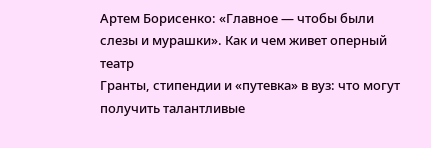Артем Борисенко: «Главное — чтобы были слезы и мурашки». Как и чем живет оперный театр
Гранты, стипендии и «путевка» в вуз: что могут получить талантливые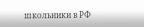школьники в РФ